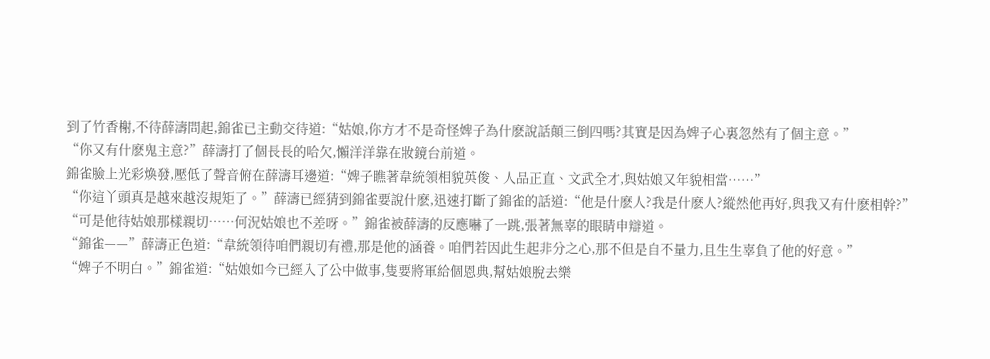到了竹香榭,不待薛濤問起,錦雀已主動交待道:“姑娘,你方才不是奇怪婢子為什麽說話顛三倒四嗎?其實是因為婢子心裏忽然有了個主意。”
“你又有什麽鬼主意?”薛濤打了個長長的哈欠,懶洋洋靠在妝鏡台前道。
錦雀臉上光彩煥發,壓低了聲音俯在薛濤耳邊道:“婢子瞧著韋統領相貌英俊、人品正直、文武全才,與姑娘又年貌相當……”
“你這丫頭真是越來越沒規矩了。”薛濤已經猜到錦雀要說什麽,迅速打斷了錦雀的話道:“他是什麽人?我是什麽人?縱然他再好,與我又有什麽相幹?”
“可是他待姑娘那樣親切……何況姑娘也不差呀。”錦雀被薛濤的反應嚇了一跳,張著無辜的眼睛申辯道。
“錦雀——”薛濤正色道:“韋統領待咱們親切有禮,那是他的涵養。咱們若因此生起非分之心,那不但是自不量力,且生生辜負了他的好意。”
“婢子不明白。”錦雀道:“姑娘如今已經入了公中做事,隻要將軍給個恩典,幫姑娘脫去樂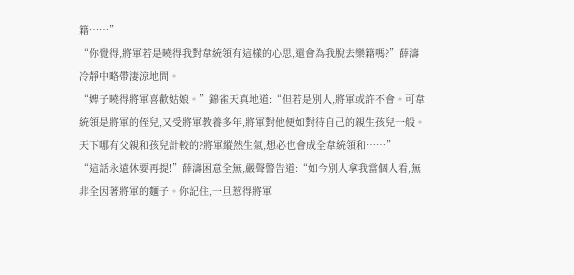籍……”
“你覺得,將軍若是曉得我對韋統領有這樣的心思,還會為我脫去樂籍嗎?”薛濤冷靜中略帶淒涼地問。
“婢子曉得將軍喜歡姑娘。”錦雀天真地道:“但若是別人,將軍或許不會。可韋統領是將軍的侄兒,又受將軍教養多年,將軍對他便如對待自己的親生孩兒一般。天下哪有父親和孩兒計較的?將軍縱然生氣,想必也會成全韋統領和……”
“這話永遠休要再提!”薛濤困意全無,嚴聲警告道:“如今別人拿我當個人看,無非全因著將軍的麵子。你記住,一旦惹得將軍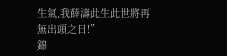生氣,我薛濤此生此世將再無出頭之日!”
錦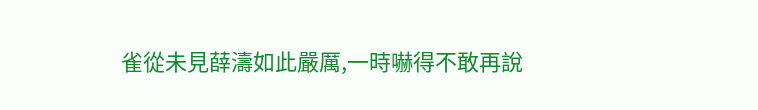雀從未見薛濤如此嚴厲,一時嚇得不敢再說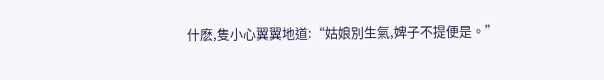什麽,隻小心翼翼地道:“姑娘別生氣,婢子不提便是。”